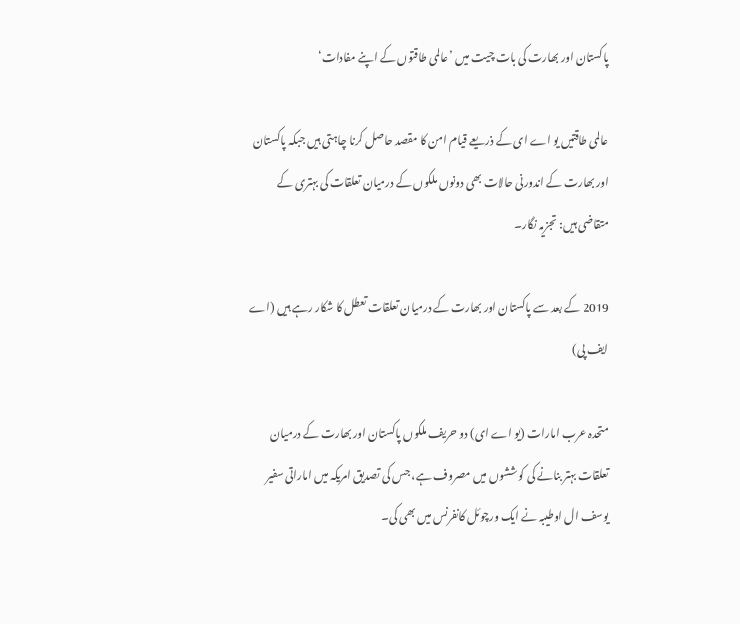پاکستان اور بھارت کی بات چیت میں ’عالمی طاقتوں کے اپنے مفادات‘

عالمی طاقتیں یو اے ای کے ذریعے قیام امن کا مقصد حاصل کرنا چاہتی ہیں جبکہ پاکستان اور بھارت کے اندورنی حالات بھی دونوں ملکوں کے درمیان تعلقات کی بہتری کے متقاضی ہیں: تجزیہ نگار۔

2019 کے بعد سے پاکستان اور بھارت کے درمیان تعلقات تعطل کا شکار رہے ہیں (اے ایف پی)

متحدہ عرب امارات (یو اے ای) دو حریف ملکوں پاکستان اور بھارت کے درمیان تعلقات بہتر بنانے کی کوششوں میں مصروف ہے، جس کی تصدیق امریکہ میں اماراتی سفیر یوسف ال اوطیبہ نے ایک ورچوئل کانفرنس میں بھی کی۔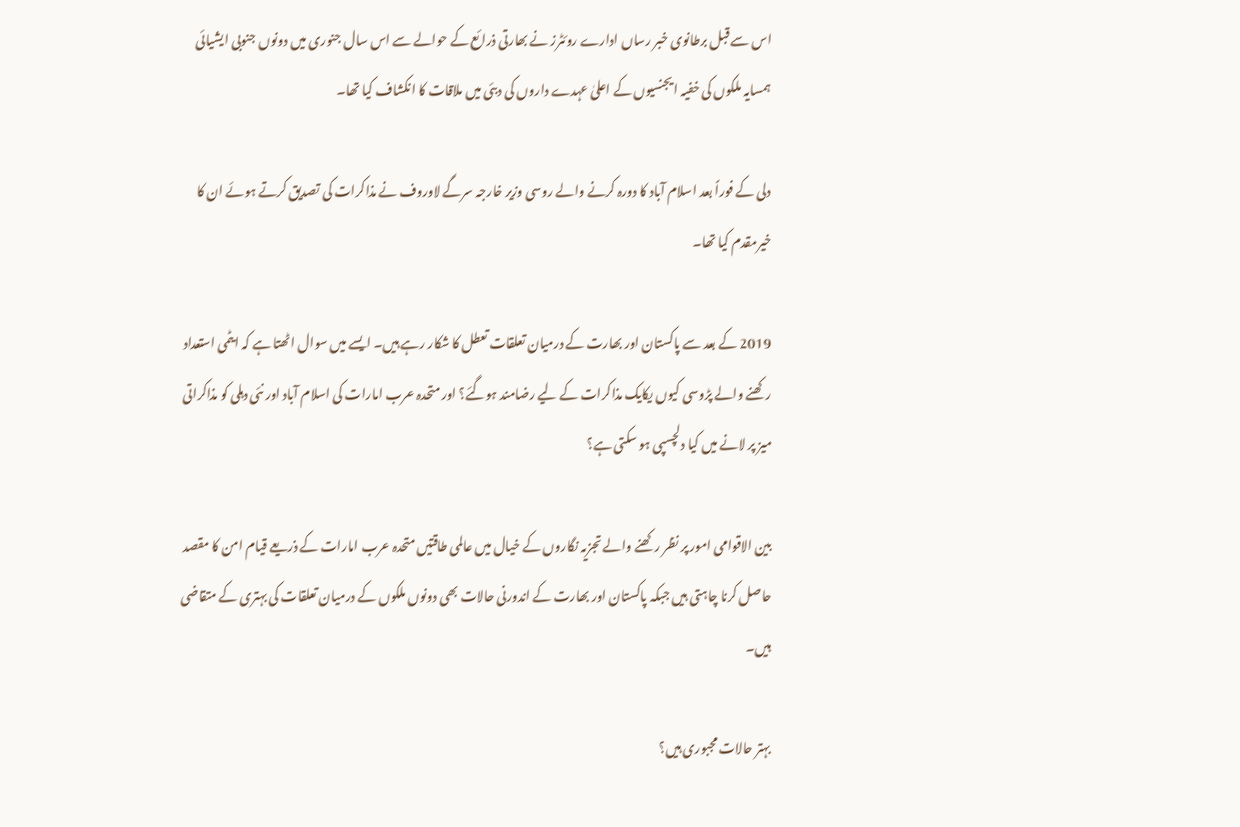اس سے قبل برطانوی خبر رساں ادارے روئٹرز نے بھارتی ذرائع کے حوالے سے اس سال جنوری میں دونوں جنوبی ایشیائی ہمسایہ ملکوں کی خفیہ ایجنسیوں کے اعلیٰ عہدے داروں کی دبئی میں ملاقات کا انکشاف کیا تھا۔

دلی کے فوراً بعد اسلام آباد کا دورہ کرنے والے روسی وزیر خارجہ سرگے لاوروف نے مذاکرات کی تصدیق کرتے ہوئے ان کا خیرمقدم کیا تھا۔

2019 کے بعد سے پاکستان اور بھارت کے درمیان تعلقات تعطل کا شکار رہے ہیں۔ ایسے میں سوال اٹھتا ہے کہ ایٹمی استعداد رکھنے والے پڑوسی کیوں یکایک مذاکرات کے لیے رضامند ہوگئے؟ اور متحدہ عرب امارات کی اسلام آباد اور نئی دہلی کو مذاکراتی میز پر لانے میں کیا دلچسپی ہو سکتی ہے؟

بین الاقوامی امور پر نظر رکھنے والے تجزیہ نگاروں کے خیال میں عالمی طاقتیں متحدہ عرب امارات کے ذریعے قیام امن کا مقصد حاصل کرنا چاہتی ہیں جبکہ پاکستان اور بھارت کے اندورنی حالات بھی دونوں ملکوں کے درمیان تعلقات کی بہتری کے متقاضی ہیں۔

بہتر حالات مجبوری ہیں؟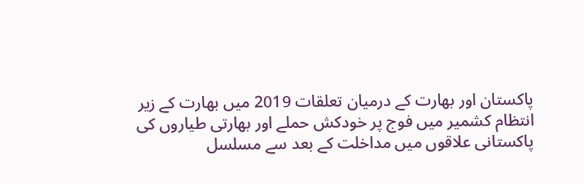پاکستان اور بھارت کے درمیان تعلقات 2019 میں بھارت کے زیر انتظام کشمیر میں فوج پر خودکش حملے اور بھارتی طیاروں کی پاکستانی علاقوں میں مداخلت کے بعد سے مسلسل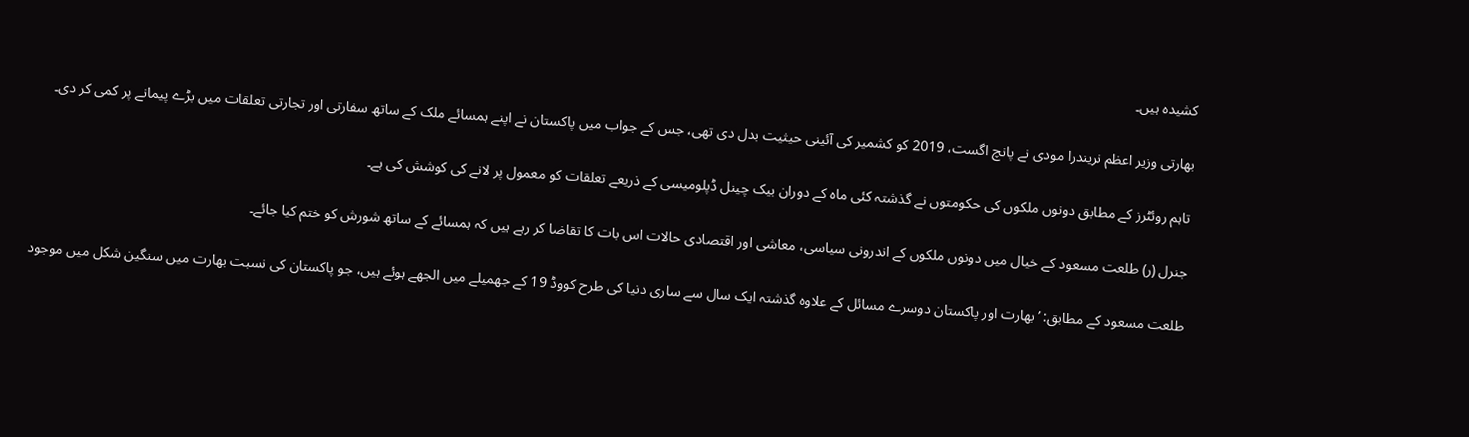کشیدہ ہیں۔

بھارتی وزیر اعظم نریندرا مودی نے پانچ اگست، 2019 کو کشمیر کی آئینی حیثیت بدل دی تھی، جس کے جواب میں پاکستان نے اپنے ہمسائے ملک کے ساتھ سفارتی اور تجارتی تعلقات میں بڑے پیمانے پر کمی کر دی۔

تاہم روئٹرز کے مطابق دونوں ملکوں کی حکومتوں نے گذشتہ کئی ماہ کے دوران بیک چینل ڈپلومیسی کے ذریعے تعلقات کو معمول پر لانے کی کوشش کی ہے۔

جنرل (ر) طلعت مسعود کے خیال میں دونوں ملکوں کے اندرونی سیاسی، معاشی اور اقتصادی حالات اس بات کا تقاضا کر رہے ہیں کہ ہمسائے کے ساتھ شورش کو ختم کیا جائے۔

طلعت مسعود کے مطابق: ’بھارت اور پاکستان دوسرے مسائل کے علاوہ گذشتہ ایک سال سے ساری دنیا کی طرح کووڈ 19 کے جھمیلے میں الجھے ہوئے ہیں، جو پاکستان کی نسبت بھارت میں سنگین شکل میں موجود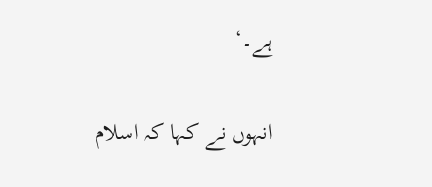ہے۔‘

انہوں نے کہا کہ اسلام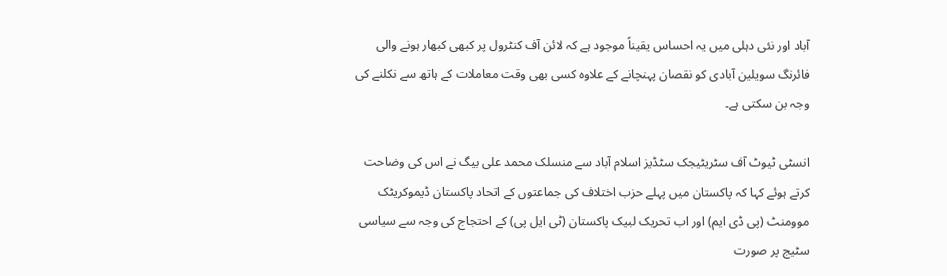آباد اور نئی دہلی میں یہ احساس یقیناً موجود ہے کہ لائن آف کنٹرول پر کبھی کبھار ہونے والی فائرنگ سویلین آبادی کو نقصان پہنچانے کے علاوہ کسی بھی وقت معاملات کے ہاتھ سے نکلنے کی وجہ بن سکتی ہے۔

انسٹی ٹیوٹ آف سٹریٹیجک سٹڈیز اسلام آباد سے منسلک محمد علی بیگ نے اس کی وضاحت کرتے ہوئے کہا کہ پاکستان میں پہلے حزب اختلاف کی جماعتوں کے اتحاد پاکستان ڈیموکریٹک موومنٹ (پی ڈی ایم) اور اب تحریک لبیک پاکستان (ٹی ایل پی) کے احتجاج کی وجہ سے سیاسی سٹیج پر صورت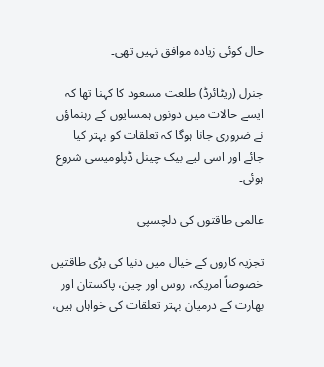حال کوئی زیادہ موافق نہیں تھی۔

جنرل (ریٹائرڈ) طلعت مسعود کا کہنا تھا کہ ایسے حالات میں دونوں ہمسایوں کے رہنماؤں نے ضروری جانا ہوگا کہ تعلقات کو بہتر کیا جائے اور اسی لیے بیک چینل ڈپلومیسی شروع ہوئی۔

عالمی طاقتوں کی دلچسپی

تجزیہ کاروں کے خیال میں دنیا کی بڑی طاقتیں خصوصاً امریکہ، روس اور چین، پاکستان اور بھارت کے درمیان بہتر تعلقات کی خواہاں ہیں،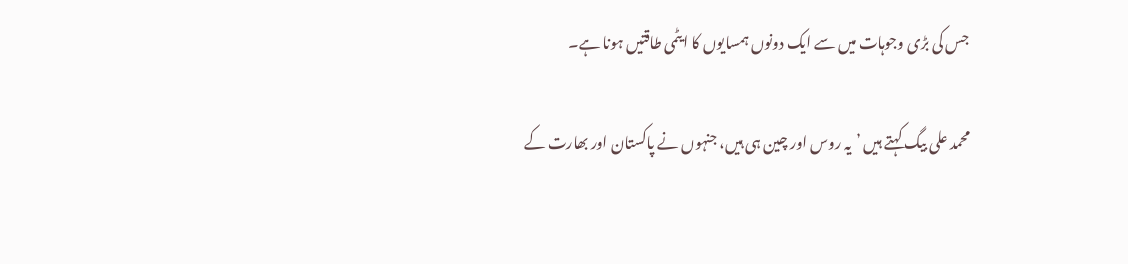جس کی بڑی وجوہات میں سے ایک دونوں ہمسایوں کا ایٹمی طاقتیں ہونا ہے۔

محمد علی بیگ کہتے ہیں ’یہ روس اور چین ہی ہیں، جنہوں نے پاکستان اور بھارت کے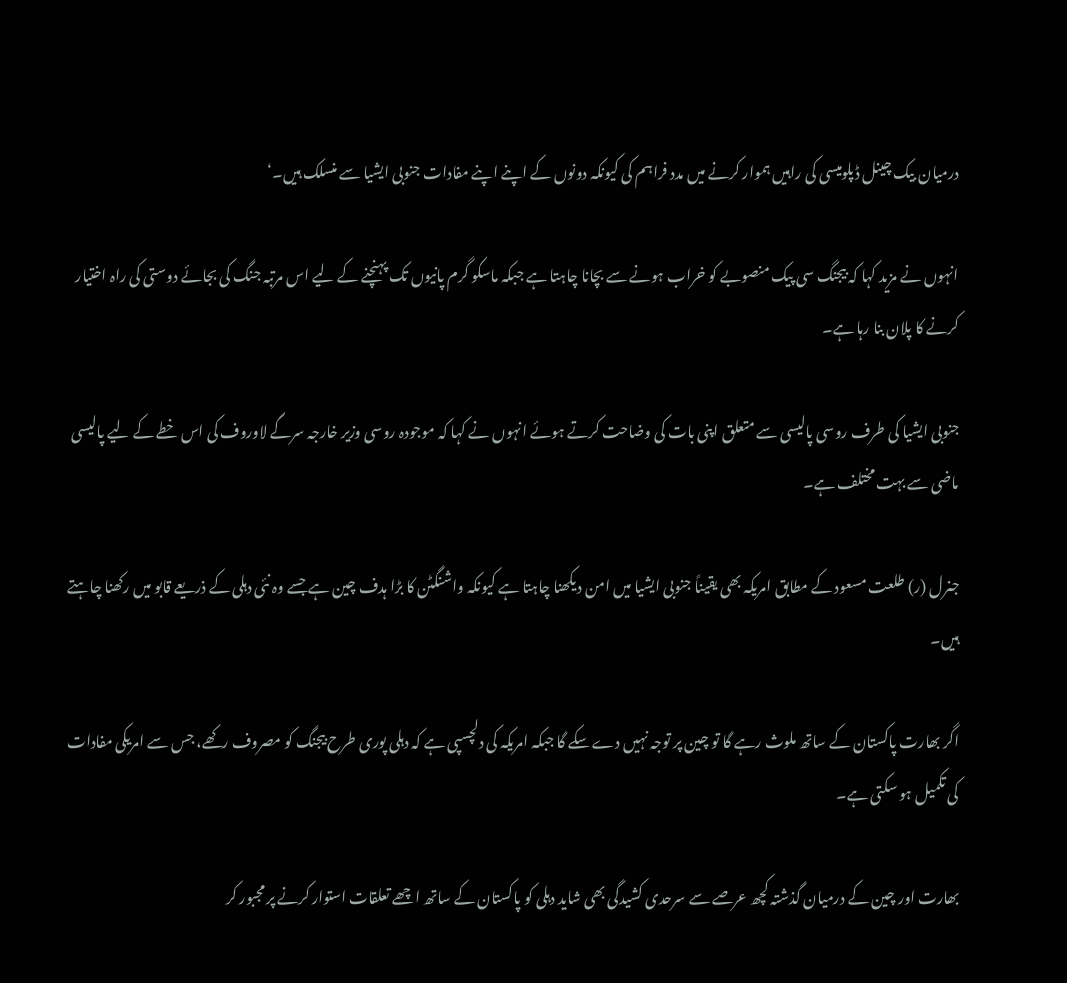درمیان بیک چینل ڈپلومیسی کی راہیں ہموار کرنے میں مدد فراہم کی کیونکہ دونوں کے اپنے اپنے مفادات جنوبی ایشیا سے منسلک ہیں۔‘

انہوں نے مزید کہا کہ بیجنگ سی پیک منصوبے کو خراب ہونے سے بچانا چاہتا ہے جبکہ ماسکو گرم پانیوں تک پہنچنے کے لیے اس مرتبہ جنگ کی بجائے دوستی کی راہ اختیار کرنے کا پلان بنا رہا ہے۔

جنوبی ایشیا کی طرف روسی پالیسی سے متعلق اپنی بات کی وضاحت کرتے ہوئے انہوں نے کہا کہ موجودہ روسی وزیر خارجہ سرگے لاوروف کی اس خطے کے لیے پالیسی ماضی سے بہت مختلف ہے۔

جنرل (ر) طلعت مسعود کے مطابق امریکہ بھی یقیناً جنوبی ایشیا میں امن دیکھنا چاہتا ہے کیونکہ واشنگٹن کا بڑا ہدف چین ہے جسے وہ نئی دہلی کے ذریعے قابو میں رکھنا چاہتے ہیں۔

اگر بھارت پاکستان کے ساتھ ملوث رہے گا تو چین پر توجہ نہیں دے سکے گا جبکہ امریکہ کی دلچسپی ہے کہ دہلی پوری طرح بیجنگ کو مصروف رکھے، جس سے امریکی مفادات کی تکمیل ہو سکتی ہے۔

بھارت اور چین کے درمیان گذشتہ کچھ عرصے سے سرحدی کشیدگی بھی شاید دہلی کو پاکستان کے ساتھ اچھے تعلقات استوار کرنے پر مجبور کر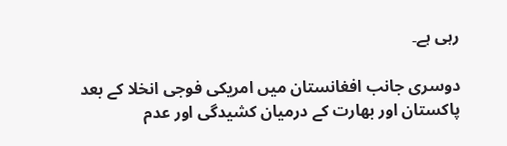رہی ہے۔

دوسری جانب افغانستان میں امریکی فوجی انخلا کے بعد پاکستان اور بھارت کے درمیان کشیدگی اور عدم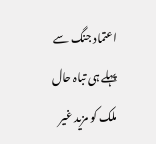اعتماد جنگ سے پہلے ہی تباہ حال ملک کو مزید غیر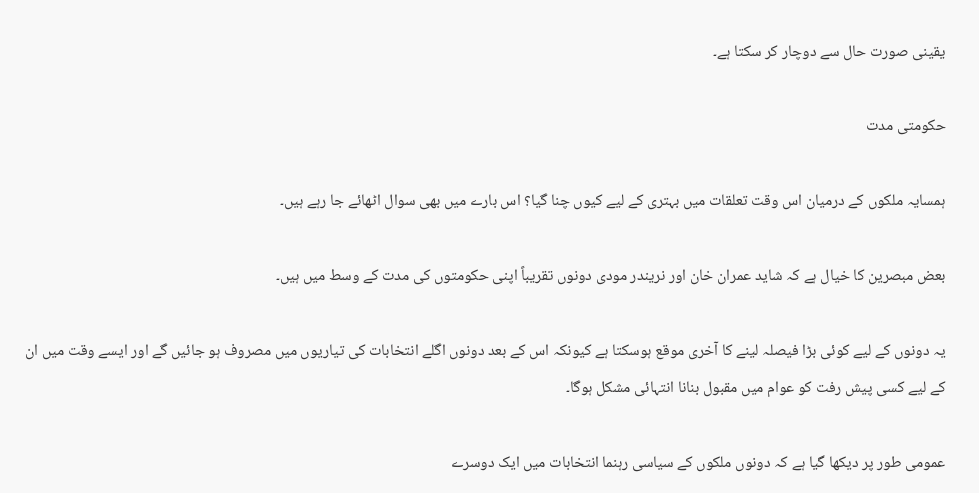یقینی صورت حال سے دوچار کر سکتا ہے۔

حکومتی مدت

ہمسایہ ملکوں کے درمیان اس وقت تعلقات میں بہتری کے لیے کیوں چنا گیا؟ اس بارے میں بھی سوال اٹھائے جا رہے ہیں۔

بعض مبصرین کا خیال ہے کہ شاید عمران خان اور نریندر مودی دونوں تقریباً اپنی حکومتوں کی مدت کے وسط میں ہیں۔

یہ دونوں کے لیے کوئی بڑا فیصلہ لینے کا آخری موقع ہوسکتا ہے کیونکہ اس کے بعد دونوں اگلے انتخابات کی تیاریوں میں مصروف ہو جائیں گے اور ایسے وقت میں ان کے لیے کسی پیش رفت کو عوام میں مقبول بنانا انتہائی مشکل ہوگا۔

عمومی طور پر دیکھا گیا ہے کہ دونوں ملکوں کے سیاسی رہنما انتخابات میں ایک دوسرے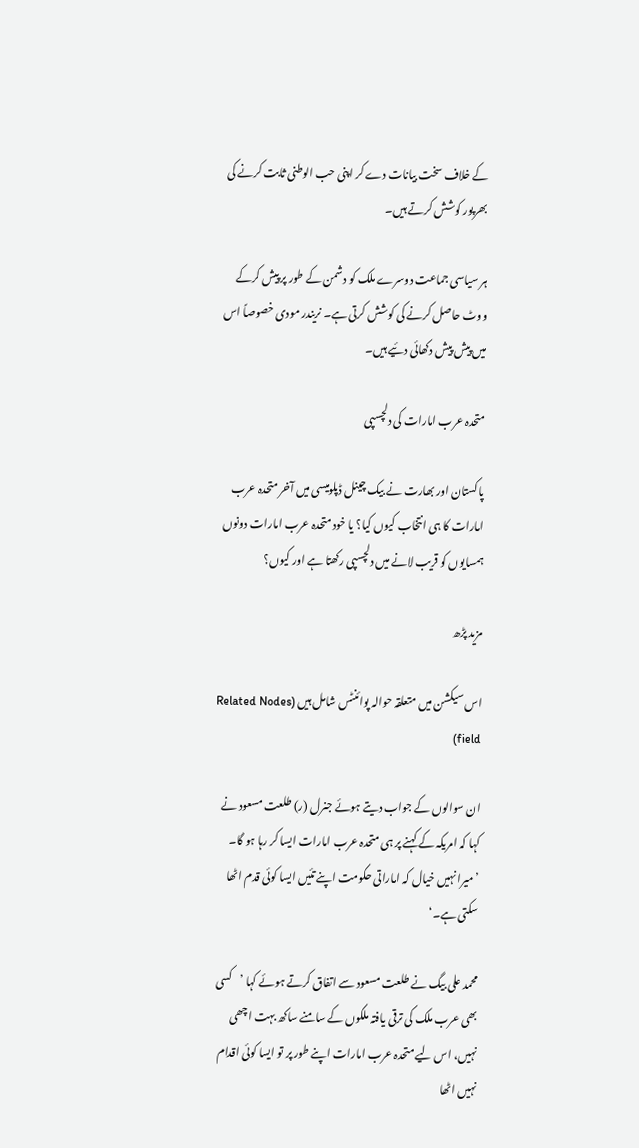کے خلاف سخت بیانات دے کر اپنی حب الوطنی ثابت کرنے کی بھرپور کوشش کرتے ہیں۔

ہر سیاسی جماعت دوسرے ملک کو دشمن کے طور پر پیش کرکے ووٹ حاصل کرنے کی کوشش کرتی ہے۔ نریندر مودی خصوصاً اس میں پیش پیش دکھائی دئیے ہیں۔

متحدہ عرب امارات کی دلچسپی

پاکستان اور بھارت نے بیک چینل ڈپلومیسی میں آخر متحدہ عرب امارات کا ہی انتخاب کیوں کیا؟ یا خود متحدہ عرب امارات دونوں ہمسایوں کو قریب لانے میں دلچسپی رکھتا ہے اور کیوں؟

مزید پڑھ

اس سیکشن میں متعلقہ حوالہ پوائنٹس شامل ہیں (Related Nodes field)

ان سوالوں کے جواب دیتے ہوئے جنرل (ر) طلعت مسعود نے کہا کہ امریکہ کے کہنے پر ہی متحدہ عرب امارات ایسا کر رہا ہو گا۔ ’میرا نہیں خیال کہ اماراتی حکومت اپنے تئیں ایسا کوئی قدم اٹھا سکتی ہے۔‘

محمد علی بیگ نے طلعت مسعود سے اتفاق کرتے ہوئے کہا ’کسی بھی عرب ملک کی ترقی یافتہ ملکوں کے سامنے ساکھ بہت اچھی نہیں، اس لیے متحدہ عرب امارات اپنے طور پر تو ایسا کوئی اقدام نہیں اٹھا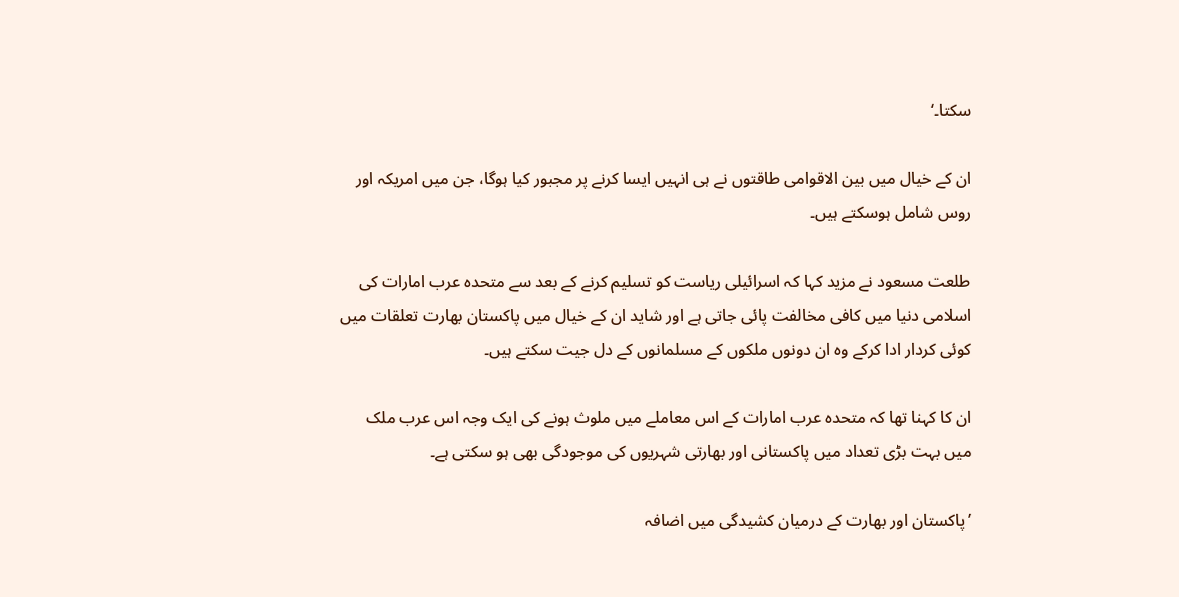سکتا۔‘

ان کے خیال میں بین الاقوامی طاقتوں نے ہی انہیں ایسا کرنے پر مجبور کیا ہوگا، جن میں امریکہ اور روس شامل ہوسکتے ہیں۔

طلعت مسعود نے مزید کہا کہ اسرائیلی ریاست کو تسلیم کرنے کے بعد سے متحدہ عرب امارات کی اسلامی دنیا میں کافی مخالفت پائی جاتی ہے اور شاید ان کے خیال میں پاکستان بھارت تعلقات میں کوئی کردار ادا کرکے وہ ان دونوں ملکوں کے مسلمانوں کے دل جیت سکتے ہیں۔

ان کا کہنا تھا کہ متحدہ عرب امارات کے اس معاملے میں ملوث ہونے کی ایک وجہ اس عرب ملک میں بہت بڑی تعداد میں پاکستانی اور بھارتی شہریوں کی موجودگی بھی ہو سکتی ہے۔

’پاکستان اور بھارت کے درمیان کشیدگی میں اضافہ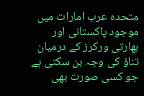متحدہ عرب امارات میں موجود پاکستانی اور بھارتی ورکرز کے درمیان تناؤ کی وجہ بن سکتی ہے جو کسی صورت بھی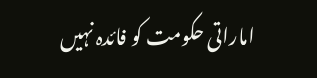اماراتی حکومت کو فائدہ نہیں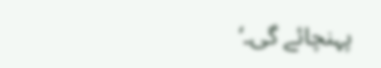پہنچائے گی۔‘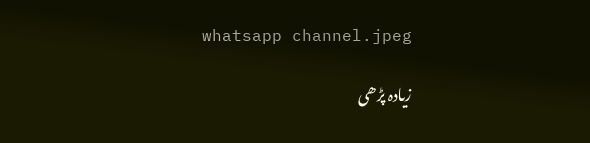whatsapp channel.jpeg

زیادہ پڑھی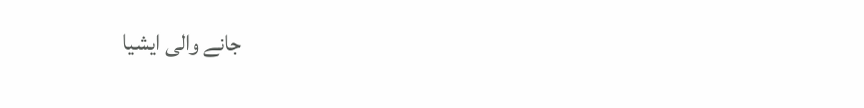جانے والی ایشیا